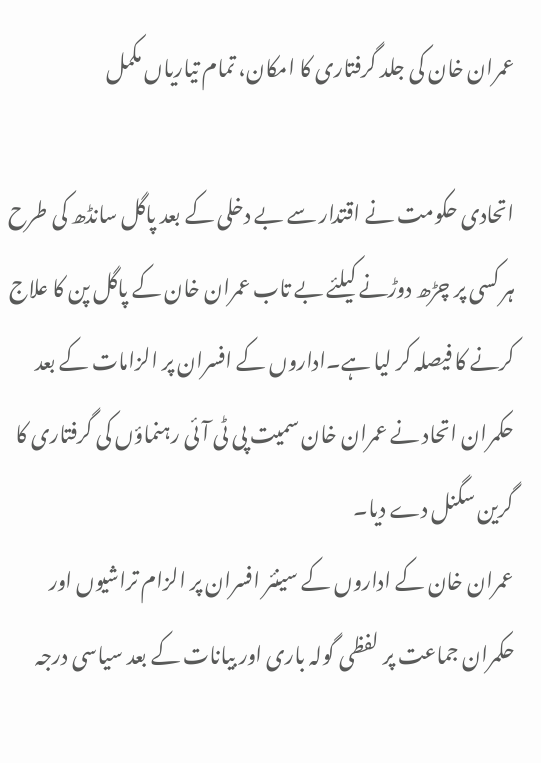عمران خان کی جلد گرفتاری کا امکان، تمام تیاریاں مکمل

اتحادی حکومت نے اقتدار سے بے دخلی کے بعد پاگل سانڈھ کی طرح ہر کسی پر چڑھ دوڑنے کیلئے بے تاب عمران خان کے پاگل پن کا علاج کرنے کا فیصلہ کر لیا ہے۔اداروں کے افسران پر الزامات کے بعد حکمران اتحاد نے عمران خان سمیت پی ٹی آئی رہنماؤں کی گرفتاری کا گرین سگنل دے دیا۔
عمران خان کے اداروں کے سینئر افسران پر الزام تراشیوں اور حکمران جماعت پر لفظی گولہ باری اور بیانات کے بعد سیاسی درجہ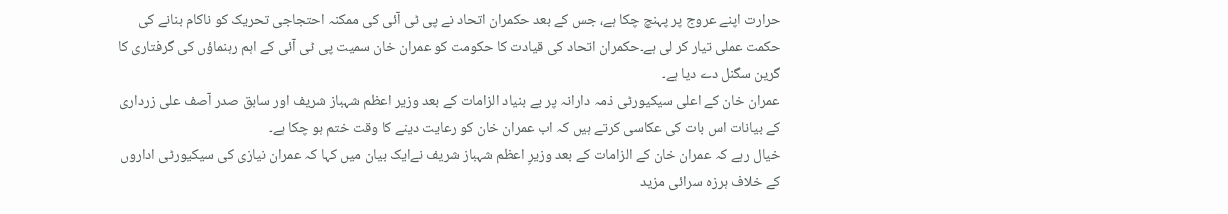حرارت اپنے عروج پر پہنچ چکا ہے، جس کے بعد حکمران اتحاد نے پی ٹی آئی کی ممکنہ احتجاجی تحریک کو ناکام بنانے کی حکمت عملی تیار کر لی ہے۔حکمران اتحاد کی قیادت کا حکومت کو عمران خان سمیت پی ٹی آئی کے اہم رہنماؤں کی گرفتاری کا گرین سگنل دے دیا ہے۔
عمران خان کے اعلی سیکیورٹی ذمہ دارانہ پر بے بنیاد الزامات کے بعد وزیر اعظم شہباز شریف اور سابق صدر آصف علی زرداری کے بیانات اس بات کی عکاسی کرتے ہیں کہ اب عمران خان کو رعایت دینے کا وقت ختم ہو چکا ہے۔
خیال رہے کہ عمران خان کے الزامات کے بعد وزیرِ اعظم شہباز شریف نےایک بیان میں کہا کہ عمران نیازی کی سیکیورٹی اداروں کے خلاف ہرزہ سرائی مزید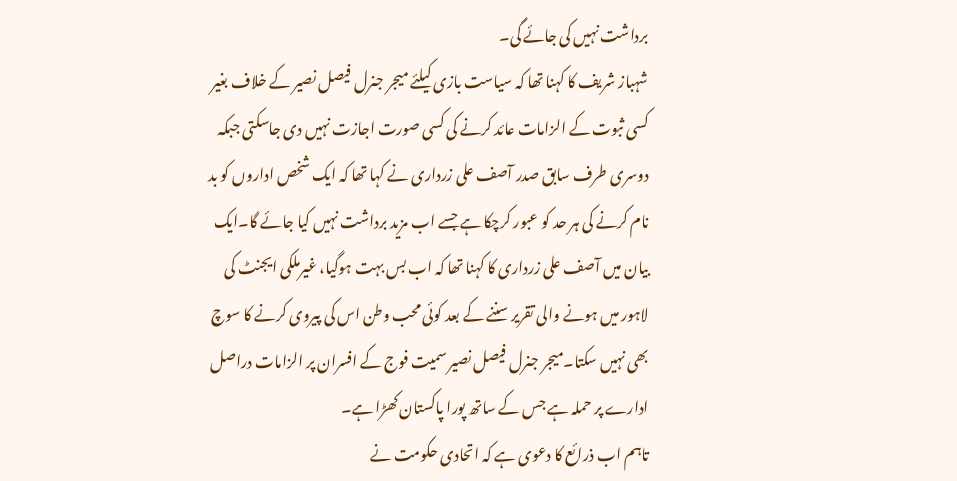برداشت نہیں کی جائے گی۔
شہباز شریف کا کہنا تھا کہ سیاست بازی کیلئے میجر جنرل فیصل نصیر کے خلاف بغیر کسی ثبوت کے الزامات عائد کرنے کی کسی صورت اجازت نہیں دی جاسکتی جبکہ دوسری طرف سابق صدر آصف علی زرداری نے کہا تھا کہ ایک شخص اداروں کو بد نام کرنے کی ہر حد کو عبور کرچکا ہے جسے اب مزید برداشت نہیں کیا جائے گا۔ایک بیان میں آصف علی زرداری کا کہنا تھا کہ اب بس بہت ہوگیا، غیرملکی ایجنٹ کی لاہور میں ہونے والی تقریر سننے کے بعد کوئی محب وطن اس کی پیروی کرنے کا سوچ بھی نہیں سکتا۔میجر جنرل فیصل نصیر سمیت فوج کے افسران پر الزامات دراصل ادارے پر حملہ ہے جس کے ساتھ پورا پاکستان کھڑا ہے۔
تاہم اب ذرائع کا دعوی ہے کہ اتحادی حکومت نے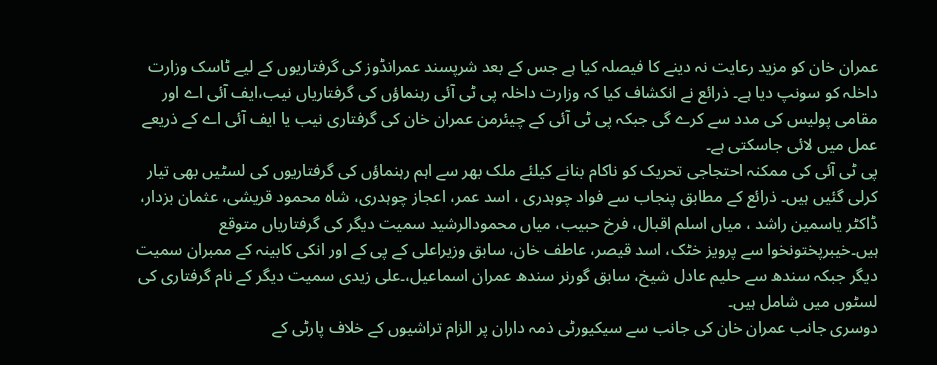عمران خان کو مزید رعایت نہ دینے کا فیصلہ کیا ہے جس کے بعد شرپسند عمرانڈوز کی گرفتاریوں کے لیے ٹاسک وزارت داخلہ کو سونپ دیا ہے۔ ذرائع نے انکشاف کیا کہ وزارت داخلہ پی ٹی آئی رہنماؤں کی گرفتاریاں نیب،ایف آئی اے اور مقامی پولیس کی مدد سے کرے گی جبکہ پی ٹی آئی کے چیئرمن عمران خان کی گرفتاری نیب یا ایف آئی اے کے ذریعے عمل میں لائی جاسکتی ہے۔
پی ٹی آئی کی ممکنہ احتجاجی تحریک کو ناکام بنانے کیلئے ملک بھر سے اہم رہنماؤں کی گرفتاریوں کی لسٹیں بھی تیار کرلی گئیں ہیں۔ ذرائع کے مطابق پنجاب سے فواد چوہدری ، اسد عمر، اعجاز چوہدری، شاہ محمود قریشی، عثمان بزدار، ڈاکٹر یاسمین راشد ، میاں اسلم اقبال، فرخ حبیب، میاں محمودالرشید سمیت دیگر کی گرفتاریاں متوقع ہیں۔خیبرپختونخوا سے پرویز خٹک، اسد قیصر، عاطف خان، سابق وزیراعلی کے پی کے اور انکی کابینہ کے ممبران سمیت دیگر جبکہ سندھ سے حلیم عادل شیخ، سابق گورنر سندھ عمران اسماعیل،۔علی زیدی سمیت دیگر کے نام گرفتاری کی لسٹوں میں شامل ہیں۔
دوسری جانب عمران خان کی جانب سے سیکیورٹی ذمہ داران پر الزام تراشیوں کے خلاف پارٹی کے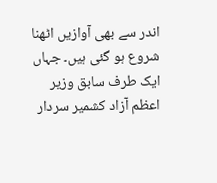اندر سے بھی آوازیں اٹھنا شروع ہو گئی ہیں۔ جہاں ایک طرف سابق وزیر اعظم آزاد کشمیر سردار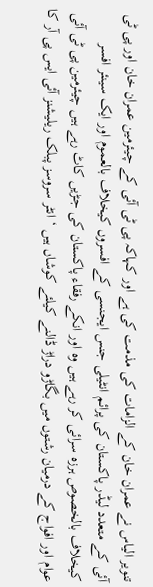تنویر الیاس نے عمران خان کے الزامات کی مذمت کی ہے اور کہاکہ پی ٹی آئی کے چیئرمین عمران خان اور پی ٹی آئی کے متعدد لیڈر پاکستان کی پرائم انٹیلی جنس ایجنسی کے افسروں کیخلاف بالعموم اور ایک سینئر افسر کیخلاف بالخصوص ہرزہ سرائی کر رہے ہیں وہ اور انکے رفقاء پاکستان کی جڑیں کاٹ رہے ہیں چیئرمین پی ٹی آئی عوام اور افواج کے درمیان رشتوں میں بگاڑو دراڑ ڈالنے کیلئے کوشاں ہیں ‘ انٹر سروسز پبلک ریلیشنز آئی ایس پی آر کا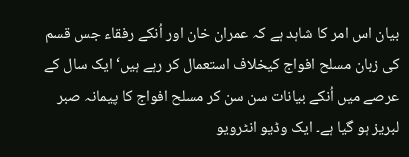بیان اس امر کا شاہد ہے کہ عمران خان اور اُنکے رفقاء جس قسم کی زبان مسلح افواج کیخلاف استعمال کر رہے ہیں‘ ایک سال کے عرصے میں اُنکے بیانات سن سن کر مسلح افواج کا پیمانہ صبر لبریز ہو گیا ہے۔ ایک وڈیو انٹرویو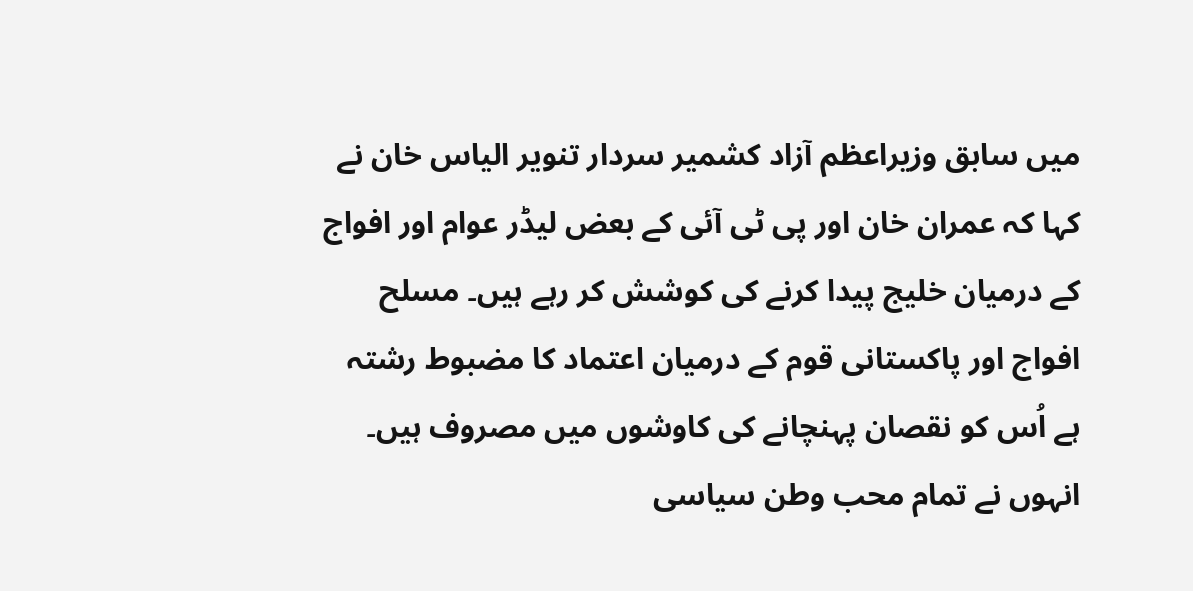میں سابق وزیراعظم آزاد کشمیر سردار تنویر الیاس خان نے کہا کہ عمران خان اور پی ٹی آئی کے بعض لیڈر عوام اور افواج کے درمیان خلیج پیدا کرنے کی کوشش کر رہے ہیں۔ مسلح افواج اور پاکستانی قوم کے درمیان اعتماد کا مضبوط رشتہ ہے اُس کو نقصان پہنچانے کی کاوشوں میں مصروف ہیں۔ انہوں نے تمام محب وطن سیاسی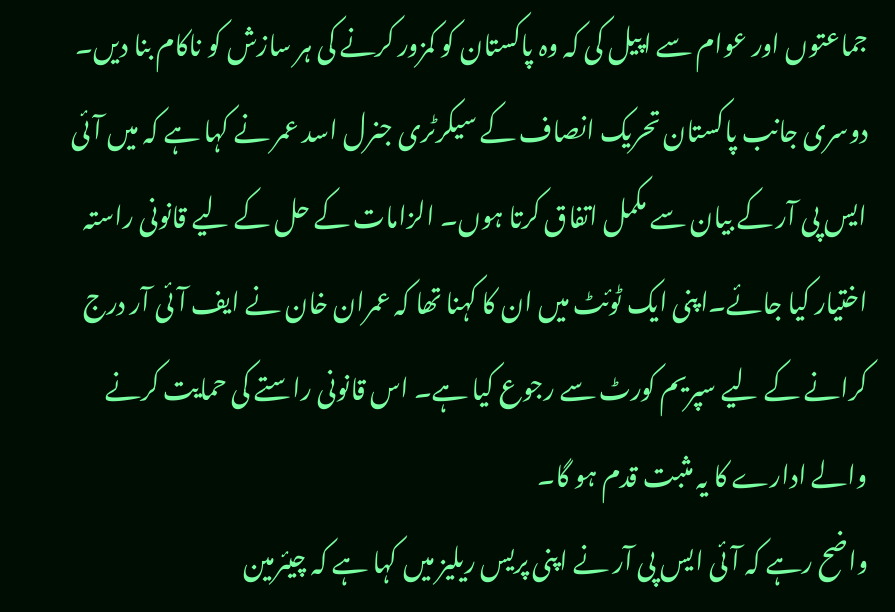جماعتوں اور عوام سے اپیل کی کہ وہ پاکستان کو کمزور کرنے کی ہر سازش کو ناکام بنا دیں۔
دوسری جانب پاکستان تحریک انصاف کے سیکرٹری جنرل اسد عمر نے کہا ہے کہ میں آئی ایس پی آر کے بیان سے مکمل اتفاق کرتا ہوں۔ الزامات کے حل کے لیے قانونی راستہ اختیار کیا جائے۔اپنی ایک ٹوئٹ میں ان کا کہنا تھا کہ عمران خان نے ایف آئی آر درج کرانے کے لیے سپریم کورٹ سے رجوع کیا ہے۔ اس قانونی راستے کی حمایت کرنے والے ادارے کا یہ مثبت قدم ہو گا۔
واضح رہے کہ آئی ایس پی آر نے اپنی پریس ریلیز میں کہا ہے کہ چیئرمین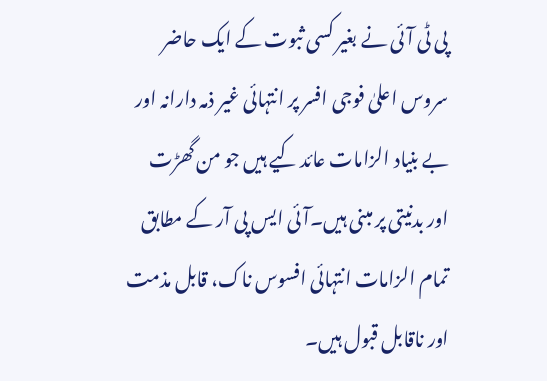پی ٹی آئی نے بغیر کسی ثبوت کے ایک حاضر سروس اعلیٰ فوجی افسر پر انتہائی غیر ذمہ دارانہ اور بے بنیاد الزامات عائد کیے ہیں جو من گھڑت اور بدنیتی پر مبنی ہیں۔آئی ایس پی آر کے مطابق تمام الزامات انتہائی افسوس ناک، قابل مذمت اور ناقابل قبول ہیں۔